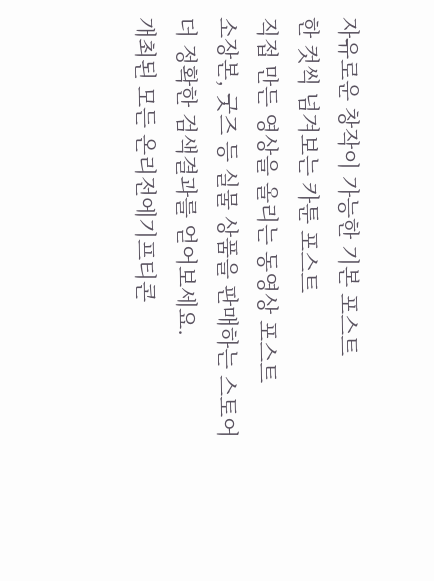자유로운 창작이 가능한 기본 포스트
한 컷씩 넘겨보는 카툰 포스트
직접 만든 영상을 올리는 동영상 포스트
소장본, 굿즈 등 실물 상품을 판매하는 스토어
더 정확한 검색결과를 얻어보세요.
개최된 모든 온리전에기프티콘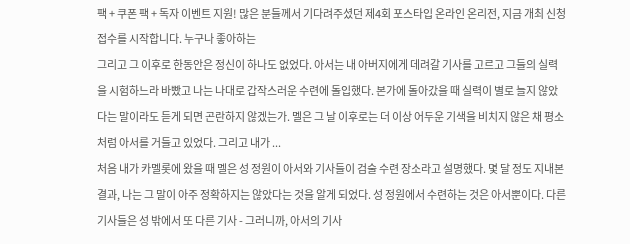팩 + 쿠폰 팩 + 독자 이벤트 지원! 많은 분들께서 기다려주셨던 제4회 포스타입 온라인 온리전, 지금 개최 신청 접수를 시작합니다. 누구나 좋아하는
그리고 그 이후로 한동안은 정신이 하나도 없었다. 아서는 내 아버지에게 데려갈 기사를 고르고 그들의 실력을 시험하느라 바빴고 나는 나대로 갑작스러운 수련에 돌입했다. 본가에 돌아갔을 때 실력이 별로 늘지 않았다는 말이라도 듣게 되면 곤란하지 않겠는가. 멜은 그 날 이후로는 더 이상 어두운 기색을 비치지 않은 채 평소처럼 아서를 거들고 있었다. 그리고 내가 ...
처음 내가 카멜롯에 왔을 때 멜은 성 정원이 아서와 기사들이 검술 수련 장소라고 설명했다. 몇 달 정도 지내본 결과, 나는 그 말이 아주 정확하지는 않았다는 것을 알게 되었다. 성 정원에서 수련하는 것은 아서뿐이다. 다른 기사들은 성 밖에서 또 다른 기사 - 그러니까, 아서의 기사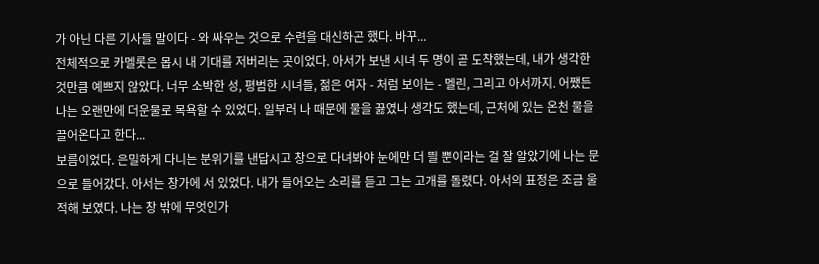가 아닌 다른 기사들 말이다 - 와 싸우는 것으로 수련을 대신하곤 했다. 바꾸...
전체적으로 카멜롯은 몹시 내 기대를 저버리는 곳이었다. 아서가 보낸 시녀 두 명이 곧 도착했는데, 내가 생각한 것만큼 예쁘지 않았다. 너무 소박한 성, 평범한 시녀들, 젊은 여자 - 처럼 보이는 - 멜린, 그리고 아서까지. 어쨌든 나는 오랜만에 더운물로 목욕할 수 있었다. 일부러 나 때문에 물을 끓였나 생각도 했는데, 근처에 있는 온천 물을 끌어온다고 한다...
보름이었다. 은밀하게 다니는 분위기를 낸답시고 창으로 다녀봐야 눈에만 더 띌 뿐이라는 걸 잘 알았기에 나는 문으로 들어갔다. 아서는 창가에 서 있었다. 내가 들어오는 소리를 듣고 그는 고개를 돌렸다. 아서의 표정은 조금 울적해 보였다. 나는 창 밖에 무엇인가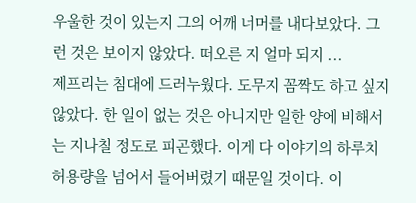우울한 것이 있는지 그의 어깨 너머를 내다보았다. 그런 것은 보이지 않았다. 떠오른 지 얼마 되지 ...
제프리는 침대에 드러누웠다. 도무지 꼼짝도 하고 싶지 않았다. 한 일이 없는 것은 아니지만 일한 양에 비해서는 지나칠 정도로 피곤했다. 이게 다 이야기의 하루치 허용량을 넘어서 들어버렸기 때문일 것이다. 이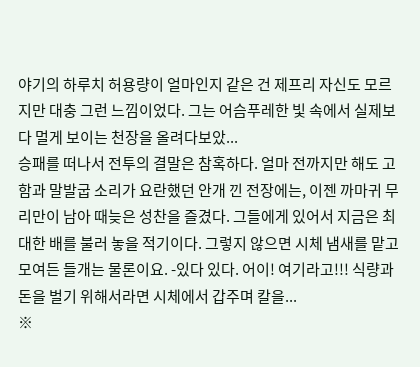야기의 하루치 허용량이 얼마인지 같은 건 제프리 자신도 모르지만 대충 그런 느낌이었다. 그는 어슴푸레한 빛 속에서 실제보다 멀게 보이는 천장을 올려다보았...
승패를 떠나서 전투의 결말은 참혹하다. 얼마 전까지만 해도 고함과 말발굽 소리가 요란했던 안개 낀 전장에는, 이젠 까마귀 무리만이 남아 때늦은 성찬을 즐겼다. 그들에게 있어서 지금은 최대한 배를 불러 놓을 적기이다. 그렇지 않으면 시체 냄새를 맡고 모여든 들개는 물론이요. -있다 있다. 어이! 여기라고!!! 식량과 돈을 벌기 위해서라면 시체에서 갑주며 칼을...
※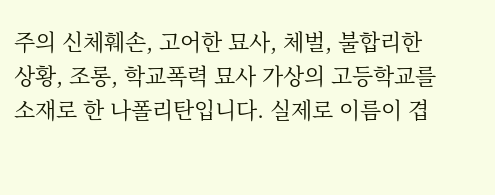주의 신체훼손, 고어한 묘사, 체벌, 불합리한 상황, 조롱, 학교폭력 묘사 가상의 고등학교를 소재로 한 나폴리탄입니다. 실제로 이름이 겹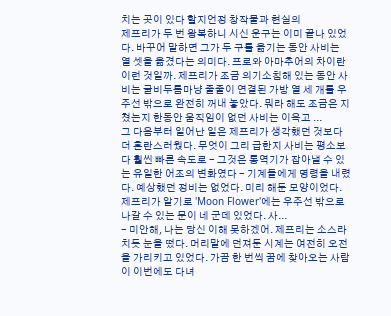치는 곳이 있다 할지언정 창작물과 현실의
제프리가 두 번 왕복하니 시신 운구는 이미 끝나 있었다. 바꾸어 말하면 그가 두 구를 옮기는 동안 사비는 열 셋을 옮겼다는 의미다. 프로와 아마추어의 차이란 이런 것일까. 제프리가 조금 의기소침해 있는 동안 사비는 굴비두름마냥 줄줄이 연결된 가방 열 세 개를 우주선 밖으로 완전히 꺼내 놓았다. 뭐라 해도 조금은 지쳤는지 한동안 움직임이 없던 사비는 이윽고 ...
그 다음부터 일어난 일은 제프리가 생각했던 것보다 더 혼란스러웠다. 무엇이 그리 급한지 사비는 평소보다 훨씬 빠른 속도로 - 그것은 통역기가 잡아낼 수 있는 유일한 어조의 변화였다 - 기계들에게 명령을 내렸다. 예상했던 정비는 없었다. 미리 해둔 모양이었다. 제프리가 알기로 'Moon Flower'에는 우주선 밖으로 나갈 수 있는 문이 네 군데 있었다. 사...
- 미안해, 나는 당신 이해 못하겠어. 제프리는 소스라치듯 눈을 떴다. 머리맡에 던져둔 시계는 여전히 오전을 가리키고 있었다. 가끔 한 번씩 꿈에 찾아오는 사람이 이번에도 다녀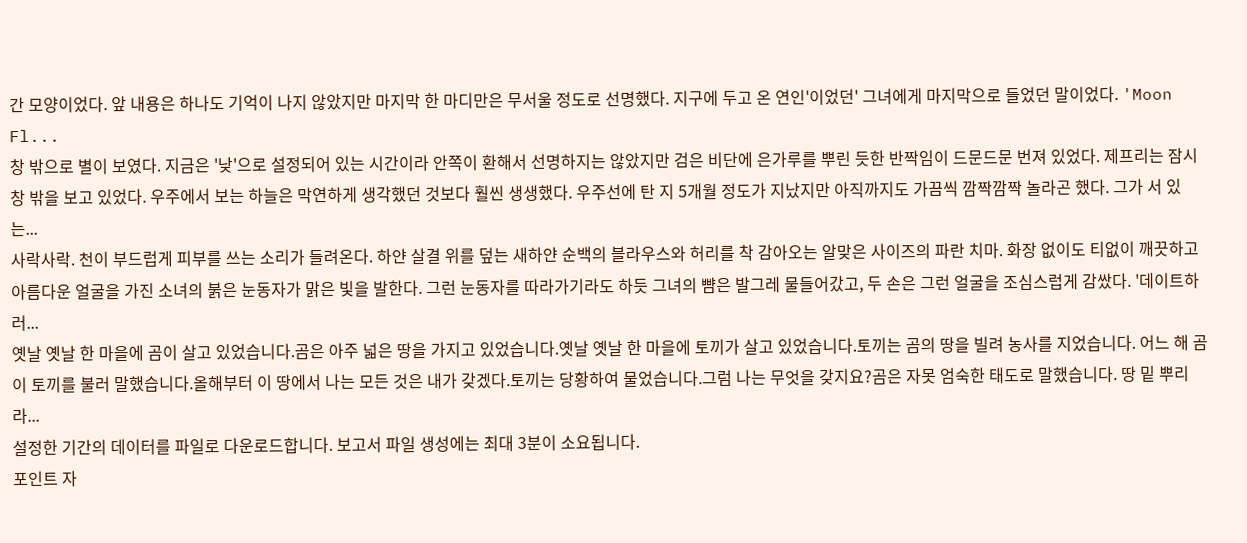간 모양이었다. 앞 내용은 하나도 기억이 나지 않았지만 마지막 한 마디만은 무서울 정도로 선명했다. 지구에 두고 온 연인'이었던' 그녀에게 마지막으로 들었던 말이었다. 'Moon Fl...
창 밖으로 별이 보였다. 지금은 '낮'으로 설정되어 있는 시간이라 안쪽이 환해서 선명하지는 않았지만 검은 비단에 은가루를 뿌린 듯한 반짝임이 드문드문 번져 있었다. 제프리는 잠시 창 밖을 보고 있었다. 우주에서 보는 하늘은 막연하게 생각했던 것보다 훨씬 생생했다. 우주선에 탄 지 5개월 정도가 지났지만 아직까지도 가끔씩 깜짝깜짝 놀라곤 했다. 그가 서 있는...
사락사락. 천이 부드럽게 피부를 쓰는 소리가 들려온다. 하얀 살결 위를 덮는 새하얀 순백의 블라우스와 허리를 착 감아오는 알맞은 사이즈의 파란 치마. 화장 없이도 티없이 깨끗하고 아름다운 얼굴을 가진 소녀의 붉은 눈동자가 맑은 빛을 발한다. 그런 눈동자를 따라가기라도 하듯 그녀의 뺨은 발그레 물들어갔고, 두 손은 그런 얼굴을 조심스럽게 감쌌다. '데이트하러...
옛날 옛날 한 마을에 곰이 살고 있었습니다.곰은 아주 넓은 땅을 가지고 있었습니다.옛날 옛날 한 마을에 토끼가 살고 있었습니다.토끼는 곰의 땅을 빌려 농사를 지었습니다. 어느 해 곰이 토끼를 불러 말했습니다.올해부터 이 땅에서 나는 모든 것은 내가 갖겠다.토끼는 당황하여 물었습니다.그럼 나는 무엇을 갖지요?곰은 자못 엄숙한 태도로 말했습니다. 땅 밑 뿌리라...
설정한 기간의 데이터를 파일로 다운로드합니다. 보고서 파일 생성에는 최대 3분이 소요됩니다.
포인트 자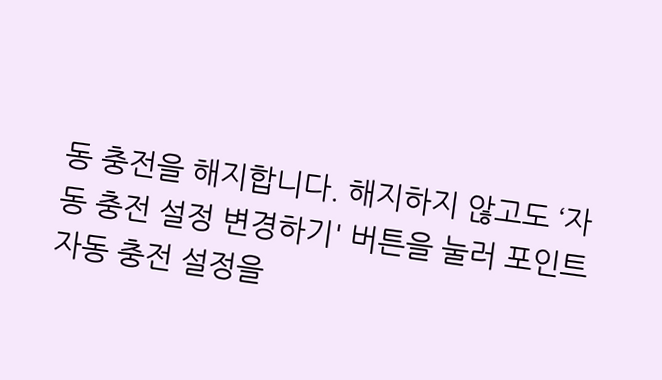동 충전을 해지합니다. 해지하지 않고도 ‘자동 충전 설정 변경하기' 버튼을 눌러 포인트 자동 충전 설정을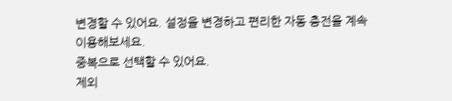변경할 수 있어요. 설정을 변경하고 편리한 자동 충전을 계속 이용해보세요.
중복으로 선택할 수 있어요.
제외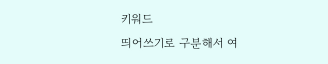키워드
띄어쓰기로 구분해서 여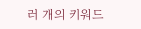러 개의 키워드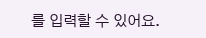를 입력할 수 있어요.